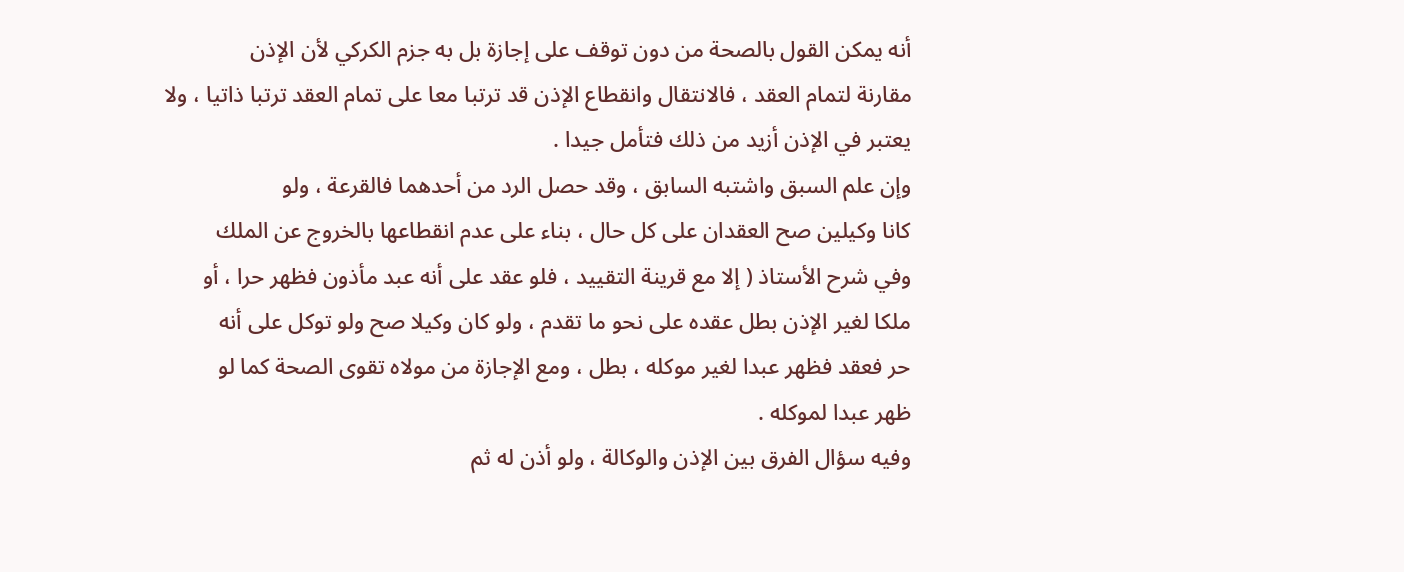أنه يمكن القول بالصحة من دون توقف على إجازة بل به جزم الكركي لأن الإذن
مقارنة لتمام العقد ، فالانتقال وانقطاع الإذن قد ترتبا معا على تمام العقد ترتبا ذاتيا ، ولا
يعتبر في الإذن أزيد من ذلك فتأمل جيدا .
وإن علم السبق واشتبه السابق ، وقد حصل الرد من أحدهما فالقرعة ، ولو
كانا وكيلين صح العقدان على كل حال ، بناء على عدم انقطاعها بالخروج عن الملك
وفي شرح الأستاذ ( إلا مع قرينة التقييد ، فلو عقد على أنه عبد مأذون فظهر حرا ، أو
ملكا لغير الإذن بطل عقده على نحو ما تقدم ، ولو كان وكيلا صح ولو توكل على أنه
حر فعقد فظهر عبدا لغير موكله ، بطل ، ومع الإجازة من مولاه تقوى الصحة كما لو
ظهر عبدا لموكله .
وفيه سؤال الفرق بين الإذن والوكالة ، ولو أذن له ثم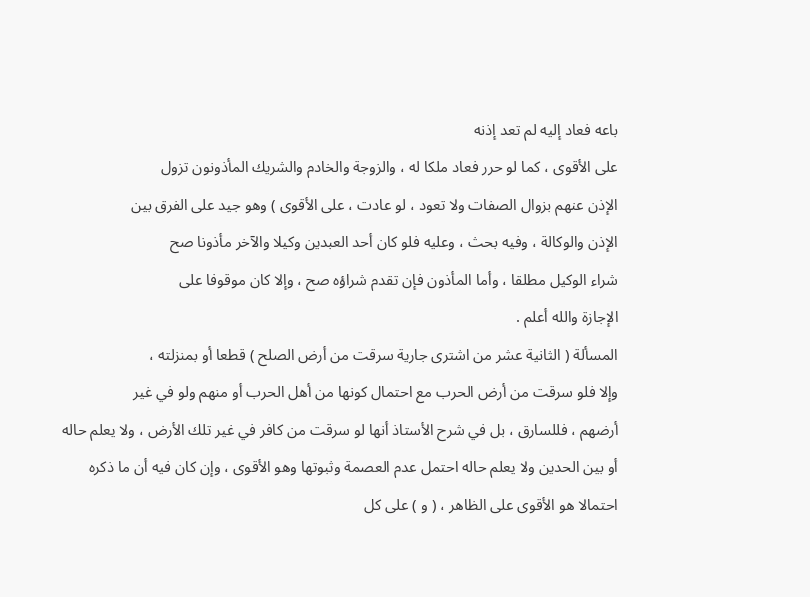باعه فعاد إليه لم تعد إذنه
على الأقوى ، كما لو حرر فعاد ملكا له ، والزوجة والخادم والشريك المأذونون تزول
الإذن عنهم بزوال الصفات ولا تعود ، لو عادت ، على الأقوى ) وهو جيد على الفرق بين
الإذن والوكالة ، وفيه بحث ، وعليه فلو كان أحد العبدين وكيلا والآخر مأذونا صح
شراء الوكيل مطلقا ، وأما المأذون فإن تقدم شراؤه صح ، وإلا كان موقوفا على
الإجازة والله أعلم .
المسألة ( الثانية عشر من اشترى جارية سرقت من أرض الصلح ) قطعا أو بمنزلته ،
وإلا فلو سرقت من أرض الحرب مع احتمال كونها من أهل الحرب أو منهم ولو في غير
أرضهم ، فللسارق ، بل في شرح الأستاذ أنها لو سرقت من كافر في غير تلك الأرض ، ولا يعلم حاله
أو بين الحدين ولا يعلم حاله احتمل عدم العصمة وثبوتها وهو الأقوى ، وإن كان فيه أن ما ذكره
احتمالا هو الأقوى على الظاهر ، ( و ) على كل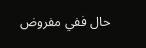حال ففي مفروض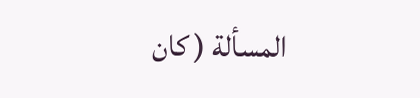المسألة ( كان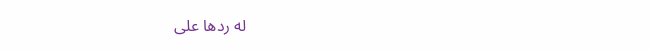له ردها على